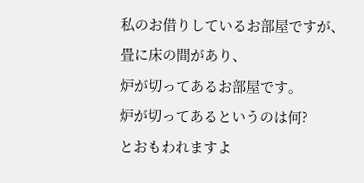私のお借りしているお部屋ですが、
畳に床の間があり、
炉が切ってあるお部屋です。
炉が切ってあるというのは何?
とおもわれますよ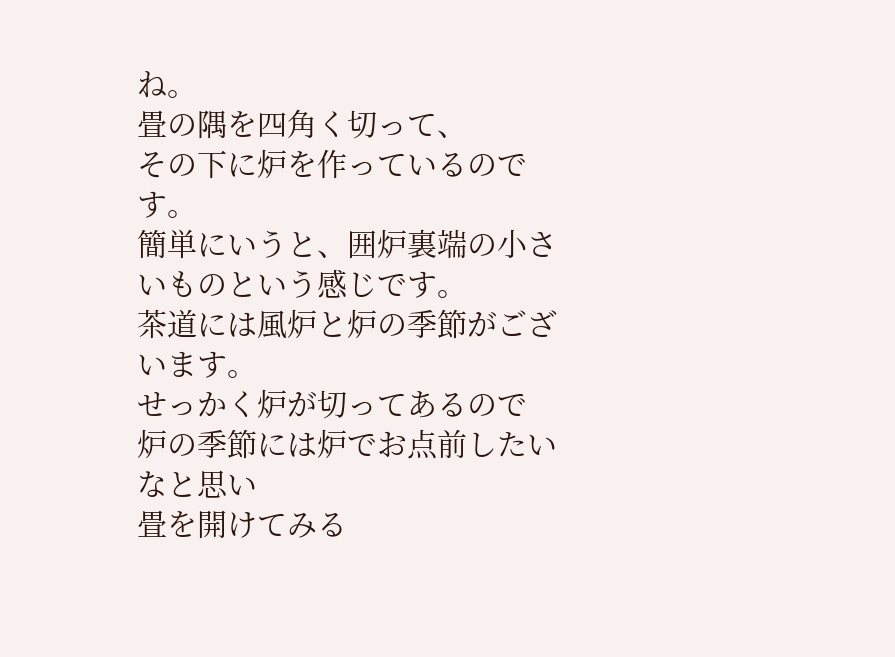ね。
畳の隅を四角く切って、
その下に炉を作っているのです。
簡単にいうと、囲炉裏端の小さいものという感じです。
茶道には風炉と炉の季節がございます。
せっかく炉が切ってあるので
炉の季節には炉でお点前したいなと思い
畳を開けてみる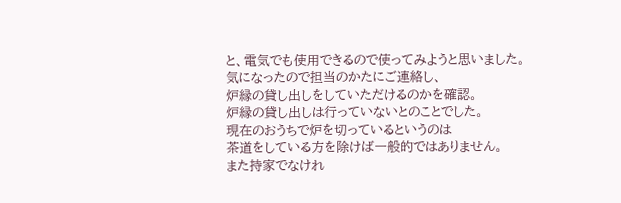と、電気でも使用できるので使ってみようと思いました。
気になったので担当のかたにご連絡し、
炉縁の貸し出しをしていただけるのかを確認。
炉縁の貸し出しは行っていないとのことでした。
現在のおうちで炉を切っているというのは
茶道をしている方を除けば一般的ではありません。
また持家でなけれ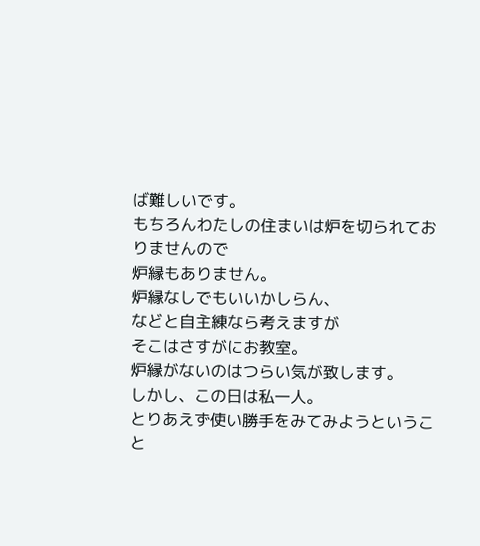ば難しいです。
もちろんわたしの住まいは炉を切られておりませんので
炉縁もありません。
炉縁なしでもいいかしらん、
などと自主練なら考えますが
そこはさすがにお教室。
炉縁がないのはつらい気が致します。
しかし、この日は私一人。
とりあえず使い勝手をみてみようということ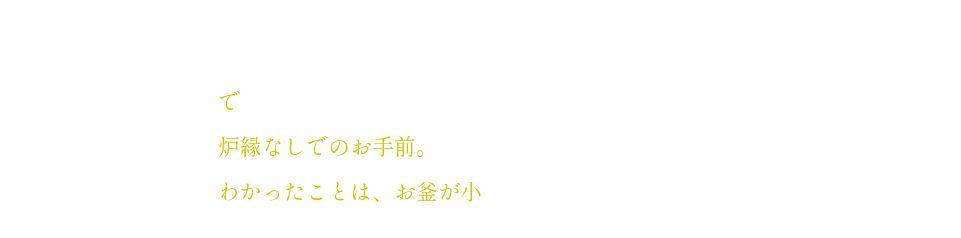で
炉縁なしでのお手前。
わかったことは、お釜が小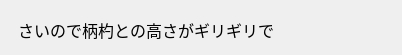さいので柄杓との高さがギリギリで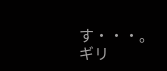す・・・。
ギリ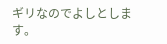ギリなのでよしとします。